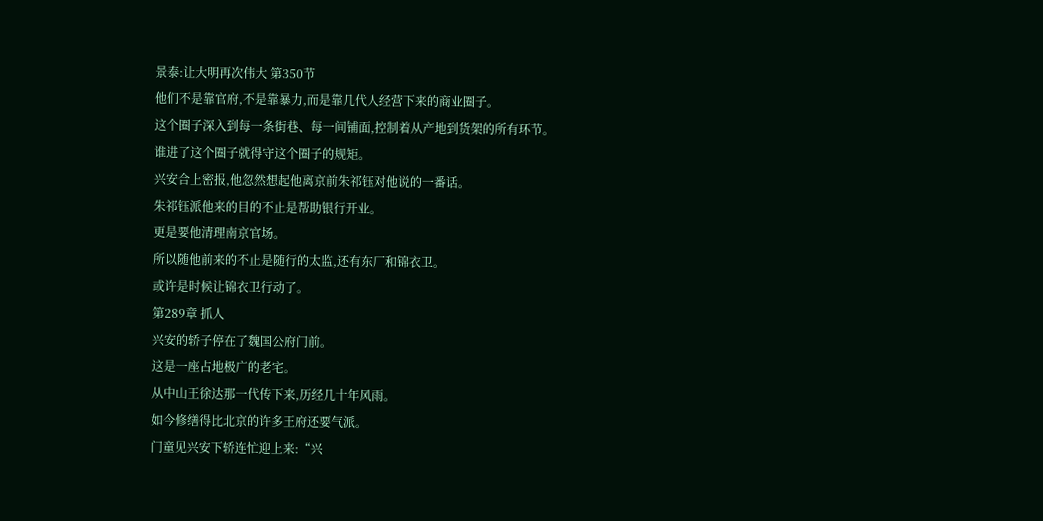景泰:让大明再次伟大 第350节
他们不是靠官府,不是靠暴力,而是靠几代人经营下来的商业圈子。
这个圈子深入到每一条街巷、每一间铺面,控制着从产地到货架的所有环节。
谁进了这个圈子就得守这个圈子的规矩。
兴安合上密报,他忽然想起他离京前朱祁钰对他说的一番话。
朱祁钰派他来的目的不止是帮助银行开业。
更是要他清理南京官场。
所以随他前来的不止是随行的太监,还有东厂和锦衣卫。
或许是时候让锦衣卫行动了。
第289章 抓人
兴安的轿子停在了魏国公府门前。
这是一座占地极广的老宅。
从中山王徐达那一代传下来,历经几十年风雨。
如今修缮得比北京的许多王府还要气派。
门童见兴安下轿连忙迎上来:“兴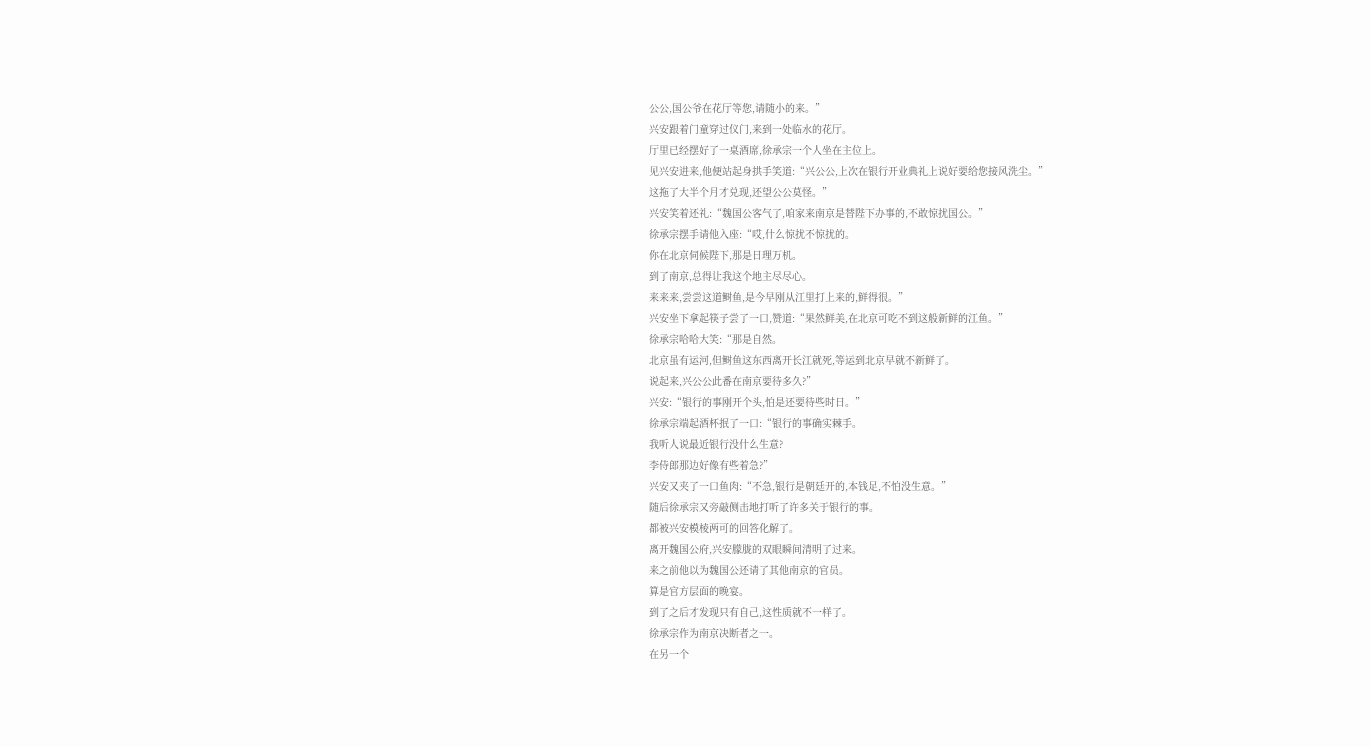公公,国公爷在花厅等您,请随小的来。”
兴安跟着门童穿过仪门,来到一处临水的花厅。
厅里已经摆好了一桌酒席,徐承宗一个人坐在主位上。
见兴安进来,他便站起身拱手笑道:“兴公公,上次在银行开业典礼上说好要给您接风洗尘。”
这拖了大半个月才兑现,还望公公莫怪。”
兴安笑着还礼:“魏国公客气了,咱家来南京是替陛下办事的,不敢惊扰国公。”
徐承宗摆手请他入座:“哎,什么惊扰不惊扰的。
你在北京伺候陛下,那是日理万机。
到了南京,总得让我这个地主尽尽心。
来来来,尝尝这道鲥鱼,是今早刚从江里打上来的,鲜得很。”
兴安坐下拿起筷子尝了一口,赞道:“果然鲜美,在北京可吃不到这般新鲜的江鱼。”
徐承宗哈哈大笑:“那是自然。
北京虽有运河,但鲥鱼这东西离开长江就死,等运到北京早就不新鲜了。
说起来,兴公公此番在南京要待多久?”
兴安:“银行的事刚开个头,怕是还要待些时日。”
徐承宗端起酒杯抿了一口:“银行的事确实棘手。
我听人说最近银行没什么生意?
李侍郎那边好像有些着急?”
兴安又夹了一口鱼肉:“不急,银行是朝廷开的,本钱足,不怕没生意。”
随后徐承宗又旁敲侧击地打听了许多关于银行的事。
都被兴安模棱两可的回答化解了。
离开魏国公府,兴安朦胧的双眼瞬间清明了过来。
来之前他以为魏国公还请了其他南京的官员。
算是官方层面的晚宴。
到了之后才发现只有自己,这性质就不一样了。
徐承宗作为南京决断者之一。
在另一个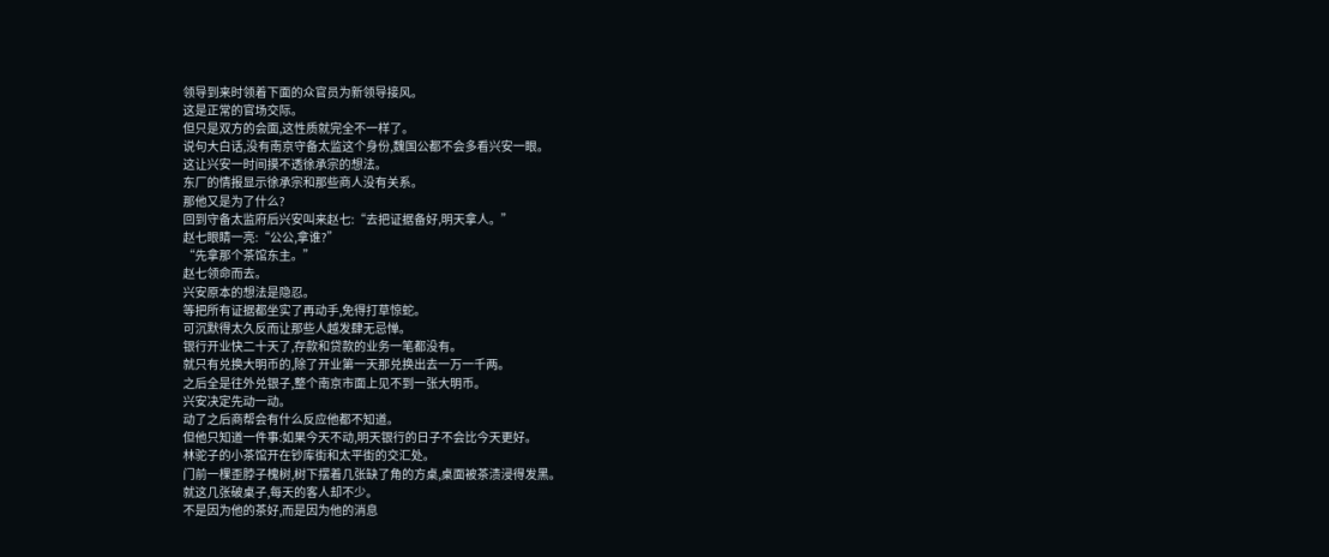领导到来时领着下面的众官员为新领导接风。
这是正常的官场交际。
但只是双方的会面,这性质就完全不一样了。
说句大白话,没有南京守备太监这个身份,魏国公都不会多看兴安一眼。
这让兴安一时间摸不透徐承宗的想法。
东厂的情报显示徐承宗和那些商人没有关系。
那他又是为了什么?
回到守备太监府后兴安叫来赵七:“去把证据备好,明天拿人。”
赵七眼睛一亮:“公公,拿谁?”
“先拿那个茶馆东主。”
赵七领命而去。
兴安原本的想法是隐忍。
等把所有证据都坐实了再动手,免得打草惊蛇。
可沉默得太久反而让那些人越发肆无忌惮。
银行开业快二十天了,存款和贷款的业务一笔都没有。
就只有兑换大明币的,除了开业第一天那兑换出去一万一千两。
之后全是往外兑银子,整个南京市面上见不到一张大明币。
兴安决定先动一动。
动了之后商帮会有什么反应他都不知道。
但他只知道一件事:如果今天不动,明天银行的日子不会比今天更好。
林驼子的小茶馆开在钞库街和太平街的交汇处。
门前一棵歪脖子槐树,树下摆着几张缺了角的方桌,桌面被茶渍浸得发黑。
就这几张破桌子,每天的客人却不少。
不是因为他的茶好,而是因为他的消息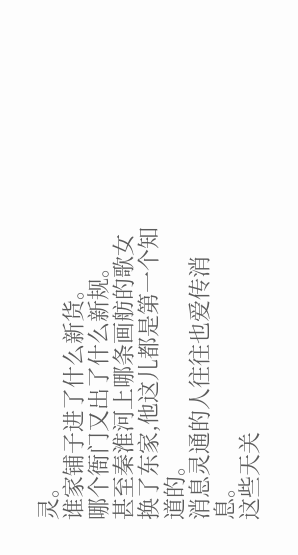灵。
谁家铺子进了什么新货。
哪个衙门又出了什么新规。
甚至秦淮河上哪条画舫的歌女换了东家,他这儿都是第一个知道的。
消息灵通的人往往也爱传消息。
这些天关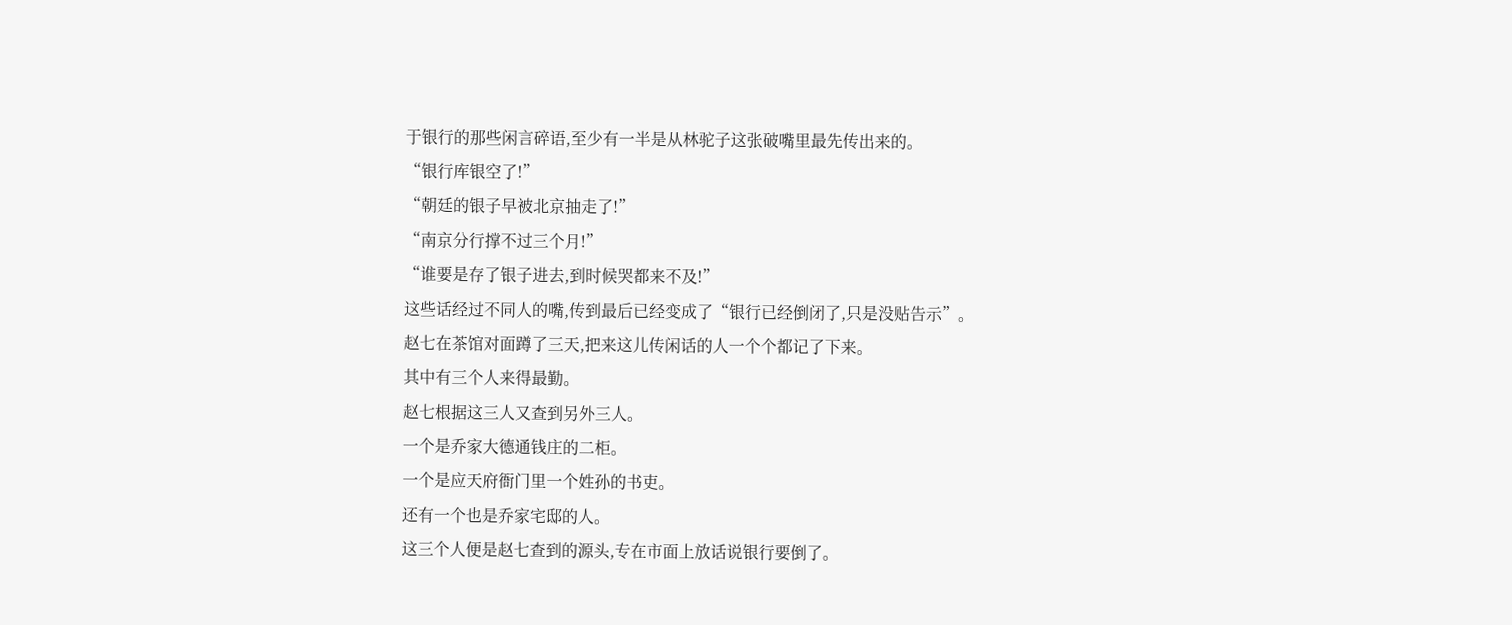于银行的那些闲言碎语,至少有一半是从林驼子这张破嘴里最先传出来的。
“银行库银空了!”
“朝廷的银子早被北京抽走了!”
“南京分行撑不过三个月!”
“谁要是存了银子进去,到时候哭都来不及!”
这些话经过不同人的嘴,传到最后已经变成了“银行已经倒闭了,只是没贴告示”。
赵七在茶馆对面蹲了三天,把来这儿传闲话的人一个个都记了下来。
其中有三个人来得最勤。
赵七根据这三人又查到另外三人。
一个是乔家大德通钱庄的二柜。
一个是应天府衙门里一个姓孙的书吏。
还有一个也是乔家宅邸的人。
这三个人便是赵七查到的源头,专在市面上放话说银行要倒了。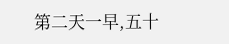第二天一早,五十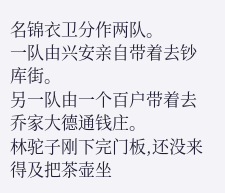名锦衣卫分作两队。
一队由兴安亲自带着去钞库街。
另一队由一个百户带着去乔家大德通钱庄。
林驼子刚下完门板,还没来得及把茶壶坐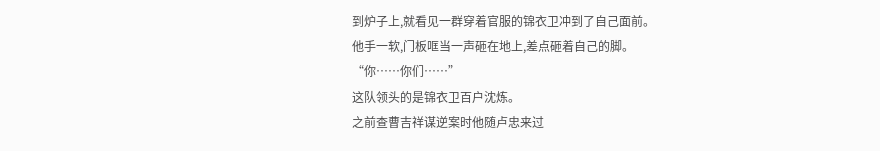到炉子上,就看见一群穿着官服的锦衣卫冲到了自己面前。
他手一软,门板哐当一声砸在地上,差点砸着自己的脚。
“你……你们……”
这队领头的是锦衣卫百户沈炼。
之前查曹吉祥谋逆案时他随卢忠来过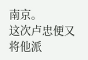南京。
这次卢忠便又将他派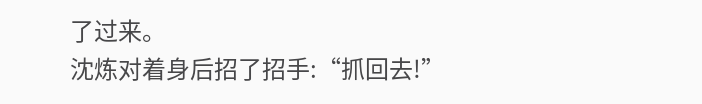了过来。
沈炼对着身后招了招手:“抓回去!”